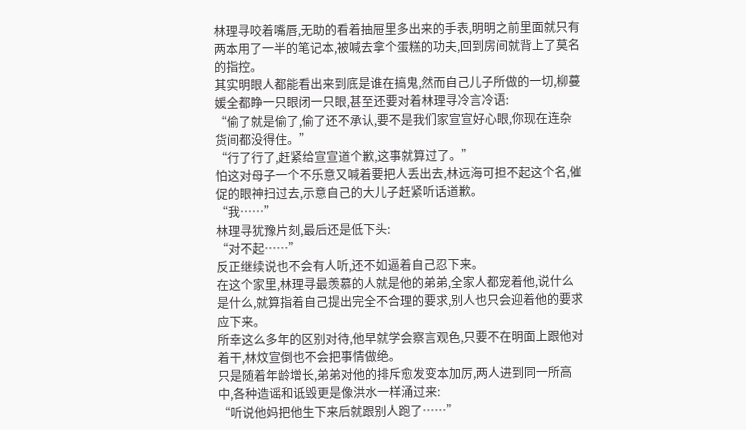林理寻咬着嘴唇,无助的看着抽屉里多出来的手表,明明之前里面就只有两本用了一半的笔记本,被喊去拿个蛋糕的功夫,回到房间就背上了莫名的指控。
其实明眼人都能看出来到底是谁在搞鬼,然而自己儿子所做的一切,柳蔓媛全都睁一只眼闭一只眼,甚至还要对着林理寻冷言冷语:
“偷了就是偷了,偷了还不承认,要不是我们家宣宣好心眼,你现在连杂货间都没得住。”
“行了行了,赶紧给宣宣道个歉,这事就算过了。”
怕这对母子一个不乐意又喊着要把人丢出去,林远海可担不起这个名,催促的眼神扫过去,示意自己的大儿子赶紧听话道歉。
“我……”
林理寻犹豫片刻,最后还是低下头:
“对不起……”
反正继续说也不会有人听,还不如逼着自己忍下来。
在这个家里,林理寻最羡慕的人就是他的弟弟,全家人都宠着他,说什么是什么,就算指着自己提出完全不合理的要求,别人也只会迎着他的要求应下来。
所幸这么多年的区别对待,他早就学会察言观色,只要不在明面上跟他对着干,林炆宣倒也不会把事情做绝。
只是随着年龄增长,弟弟对他的排斥愈发变本加厉,两人进到同一所高中,各种造谣和诋毁更是像洪水一样涌过来:
“听说他妈把他生下来后就跟别人跑了……”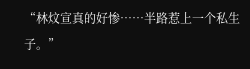“林炆宣真的好惨……半路惹上一个私生子。”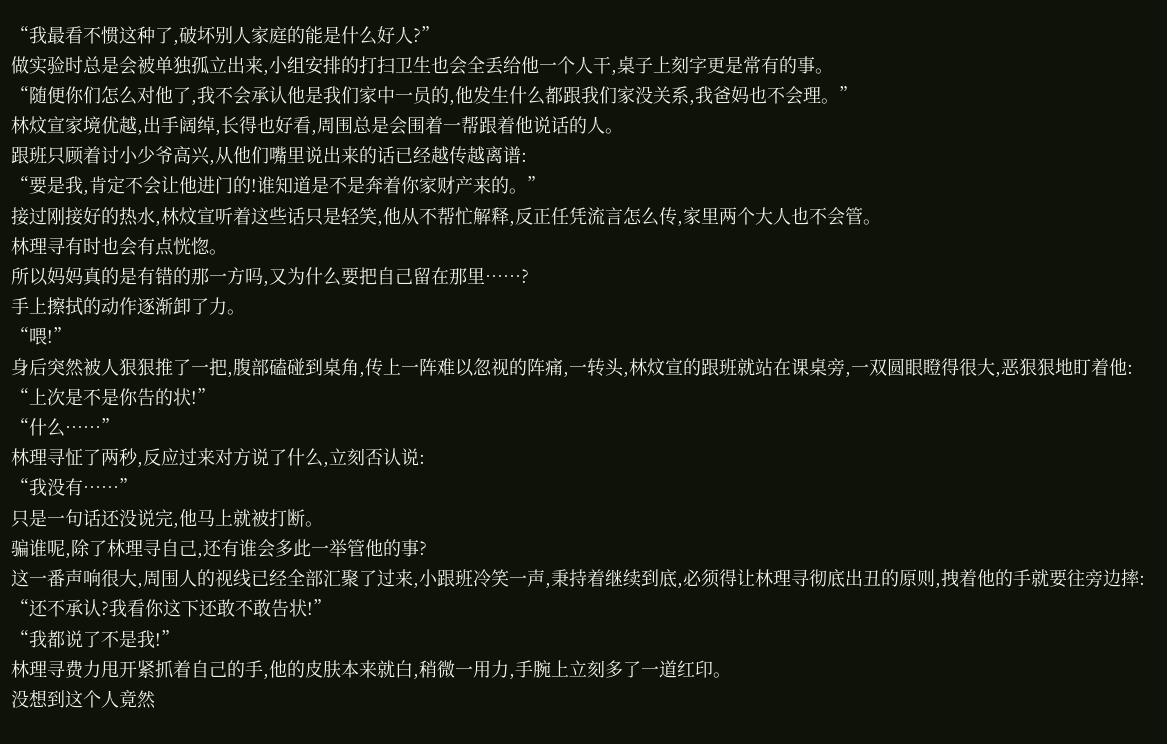“我最看不惯这种了,破坏别人家庭的能是什么好人?”
做实验时总是会被单独孤立出来,小组安排的打扫卫生也会全丢给他一个人干,桌子上刻字更是常有的事。
“随便你们怎么对他了,我不会承认他是我们家中一员的,他发生什么都跟我们家没关系,我爸妈也不会理。”
林炆宣家境优越,出手阔绰,长得也好看,周围总是会围着一帮跟着他说话的人。
跟班只顾着讨小少爷高兴,从他们嘴里说出来的话已经越传越离谱:
“要是我,肯定不会让他进门的!谁知道是不是奔着你家财产来的。”
接过刚接好的热水,林炆宣听着这些话只是轻笑,他从不帮忙解释,反正任凭流言怎么传,家里两个大人也不会管。
林理寻有时也会有点恍惚。
所以妈妈真的是有错的那一方吗,又为什么要把自己留在那里……?
手上擦拭的动作逐渐卸了力。
“喂!”
身后突然被人狠狠推了一把,腹部磕碰到桌角,传上一阵难以忽视的阵痛,一转头,林炆宣的跟班就站在课桌旁,一双圆眼瞪得很大,恶狠狠地盯着他:
“上次是不是你告的状!”
“什么……”
林理寻怔了两秒,反应过来对方说了什么,立刻否认说:
“我没有……”
只是一句话还没说完,他马上就被打断。
骗谁呢,除了林理寻自己,还有谁会多此一举管他的事?
这一番声响很大,周围人的视线已经全部汇聚了过来,小跟班冷笑一声,秉持着继续到底,必须得让林理寻彻底出丑的原则,拽着他的手就要往旁边摔:
“还不承认?我看你这下还敢不敢告状!”
“我都说了不是我!”
林理寻费力甩开紧抓着自己的手,他的皮肤本来就白,稍微一用力,手腕上立刻多了一道红印。
没想到这个人竟然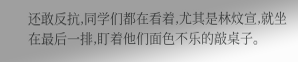还敢反抗,同学们都在看着,尤其是林炆宣,就坐在最后一排,盯着他们面色不乐的敲桌子。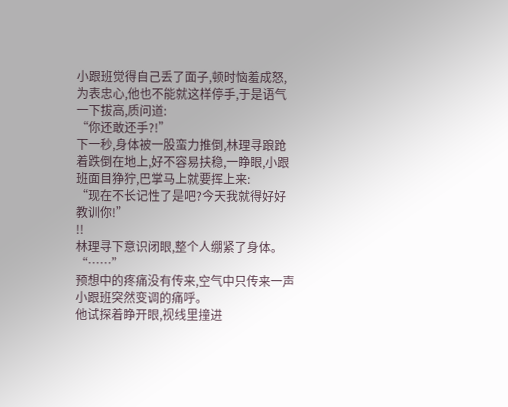小跟班觉得自己丢了面子,顿时恼羞成怒,为表忠心,他也不能就这样停手,于是语气一下拔高,质问道:
“你还敢还手?!”
下一秒,身体被一股蛮力推倒,林理寻踉跄着跌倒在地上,好不容易扶稳,一睁眼,小跟班面目狰狞,巴掌马上就要挥上来:
“现在不长记性了是吧?今天我就得好好教训你!”
!!
林理寻下意识闭眼,整个人绷紧了身体。
“……”
预想中的疼痛没有传来,空气中只传来一声小跟班突然变调的痛呼。
他试探着睁开眼,视线里撞进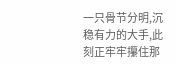一只骨节分明,沉稳有力的大手,此刻正牢牢攥住那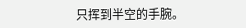只挥到半空的手腕。